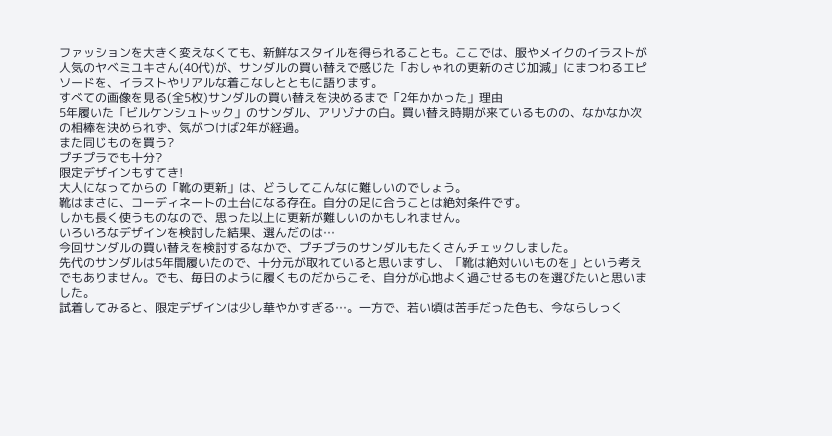ファッションを大きく変えなくても、新鮮なスタイルを得られることも。ここでは、服やメイクのイラストが人気のヤベミユキさん(40代)が、サンダルの買い替えで感じた「おしゃれの更新のさじ加減」にまつわるエピソードを、イラストやリアルな着こなしとともに語ります。
すべての画像を見る(全5枚)サンダルの買い替えを決めるまで「2年かかった」理由
5年履いた「ビルケンシュトック」のサンダル、アリゾナの白。買い替え時期が来ているものの、なかなか次の相棒を決められず、気がつけば2年が経過。
また同じものを買う?
プチプラでも十分?
限定デザインもすてき!
大人になってからの「靴の更新」は、どうしてこんなに難しいのでしょう。
靴はまさに、コーディネートの土台になる存在。自分の足に合うことは絶対条件です。
しかも長く使うものなので、思った以上に更新が難しいのかもしれません。
いろいろなデザインを検討した結果、選んだのは…
今回サンダルの買い替えを検討するなかで、プチプラのサンダルもたくさんチェックしました。
先代のサンダルは5年間履いたので、十分元が取れていると思いますし、「靴は絶対いいものを」という考えでもありません。でも、毎日のように履くものだからこそ、自分が心地よく過ごせるものを選びたいと思いました。
試着してみると、限定デザインは少し華やかすぎる…。一方で、若い頃は苦手だった色も、今ならしっく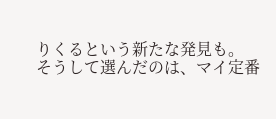りくるという新たな発見も。
そうして選んだのは、マイ定番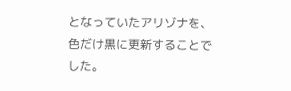となっていたアリゾナを、色だけ黒に更新することでした。